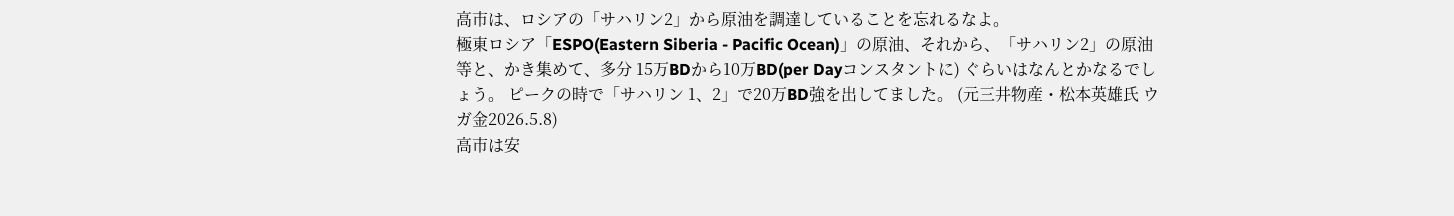高市は、ロシアの「サハリン2」から原油を調達していることを忘れるなよ。
極東ロシア「ESPO(Eastern Siberia - Pacific Ocean)」の原油、それから、「サハリン2」の原油等と、かき集めて、多分 15万BDから10万BD(per Dayコンスタントに) ぐらいはなんとかなるでしょう。 ピークの時で「サハリン 1、2」で20万BD強を出してました。 (元三井物産・松本英雄氏 ウガ金2026.5.8)
高市は安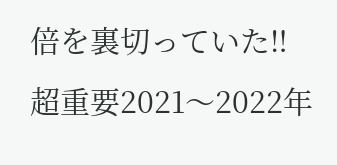倍を裏切っていた‼
超重要2021〜2022年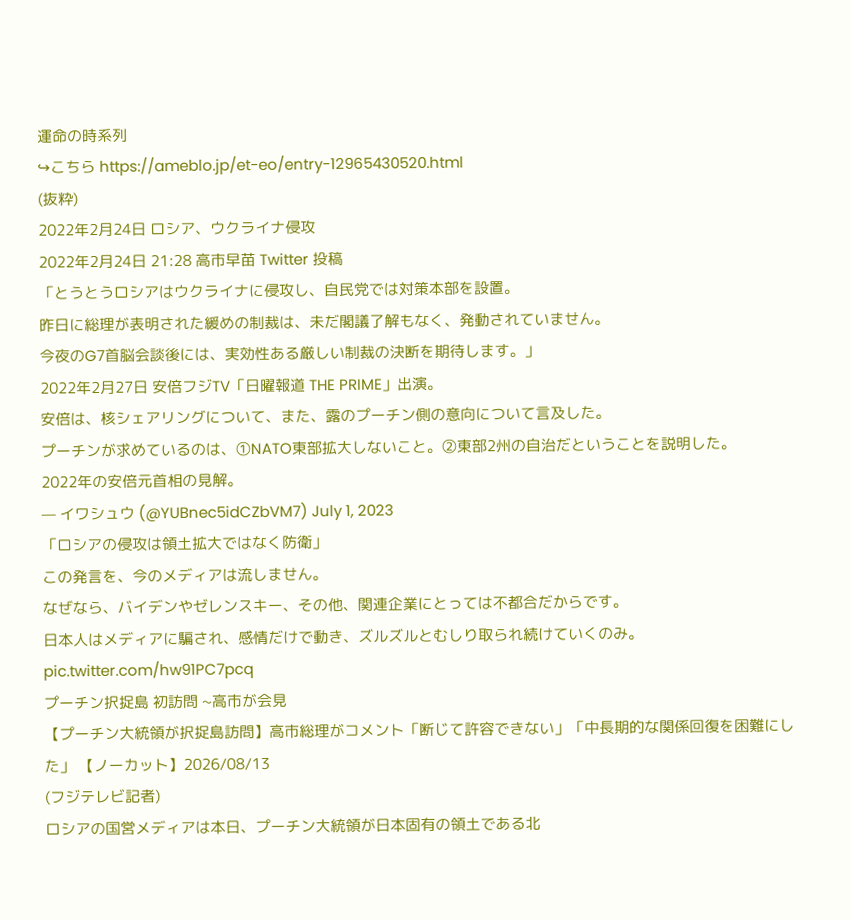運命の時系列
↪こちら https://ameblo.jp/et-eo/entry-12965430520.html
(抜粋)
2022年2月24日 ロシア、ウクライナ侵攻
2022年2月24日 21:28 高市早苗 Twitter 投稿
「とうとうロシアはウクライナに侵攻し、自民党では対策本部を設置。
昨日に総理が表明された緩めの制裁は、未だ閣議了解もなく、発動されていません。
今夜のG7首脳会談後には、実効性ある厳しい制裁の決断を期待します。」
2022年2月27日 安倍フジTV「日曜報道 THE PRIME」出演。
安倍は、核シェアリングについて、また、露のプーチン側の意向について言及した。
プーチンが求めているのは、①NATO東部拡大しないこと。②東部2州の自治だということを説明した。
2022年の安倍元首相の見解。
— イワシュウ (@YUBnec5idCZbVM7) July 1, 2023
「ロシアの侵攻は領土拡大ではなく防衛」
この発言を、今のメディアは流しません。
なぜなら、バイデンやゼレンスキー、その他、関連企業にとっては不都合だからです。
日本人はメディアに騙され、感情だけで動き、ズルズルとむしり取られ続けていくのみ。 pic.twitter.com/hw91PC7pcq
プーチン択捉島 初訪問 ~高市が会見
【プーチン大統領が択捉島訪問】高市総理がコメント「断じて許容できない」「中長期的な関係回復を困難にした」 【ノーカット】2026/08/13
(フジテレビ記者)
ロシアの国営メディアは本日、プーチン大統領が日本固有の領土である北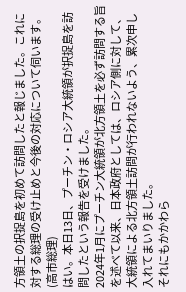方領土の択捉島を初めて訪問したと報じました。これに対する総理の受け止めと今後の対応について伺います。
(高市総理)
はい。本日13日、プーチン・ロシア大統領が択捉島を訪問したという報告を受けました。
2024年1月にプーチン大統領が北方領土を必ず訪問する旨を述べて以来、日本政府としては、ロシア側に対して、大統領による北方領土訪問が行われないよう、累次申し入れてまいりました。
それにもかかわら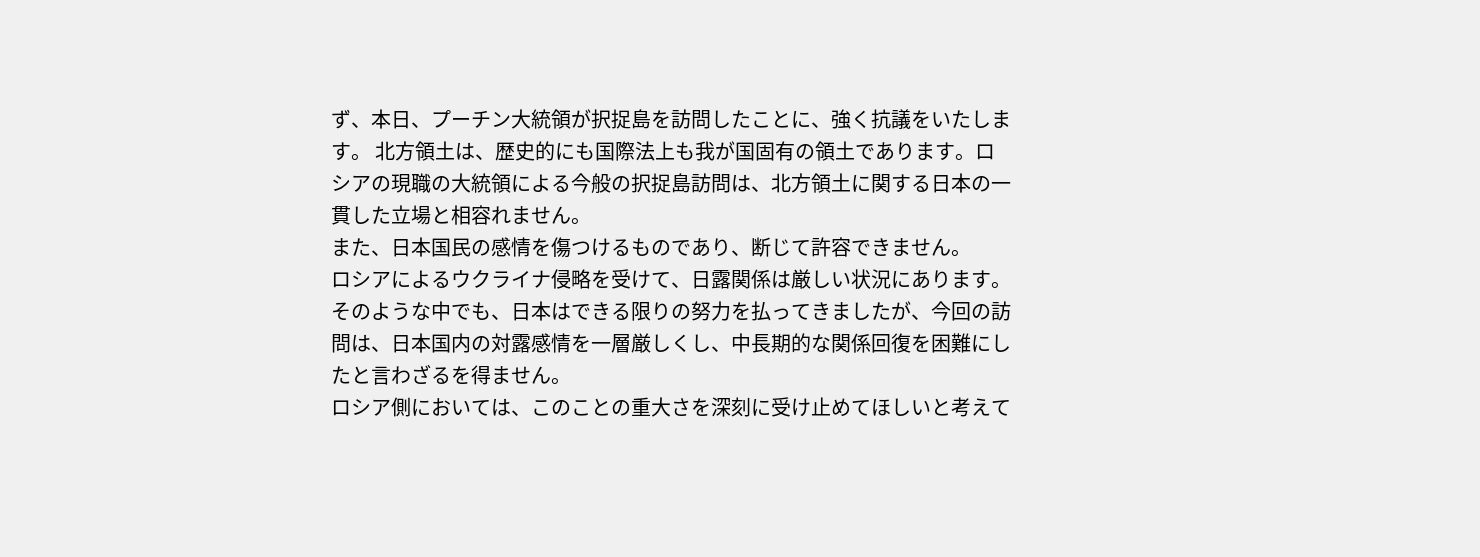ず、本日、プーチン大統領が択捉島を訪問したことに、強く抗議をいたします。 北方領土は、歴史的にも国際法上も我が国固有の領土であります。ロシアの現職の大統領による今般の択捉島訪問は、北方領土に関する日本の一貫した立場と相容れません。
また、日本国民の感情を傷つけるものであり、断じて許容できません。
ロシアによるウクライナ侵略を受けて、日露関係は厳しい状況にあります。そのような中でも、日本はできる限りの努力を払ってきましたが、今回の訪問は、日本国内の対露感情を一層厳しくし、中長期的な関係回復を困難にしたと言わざるを得ません。
ロシア側においては、このことの重大さを深刻に受け止めてほしいと考えて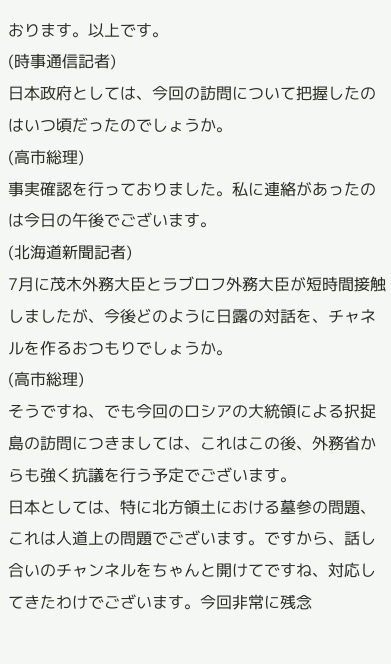おります。以上です。
(時事通信記者)
日本政府としては、今回の訪問について把握したのはいつ頃だったのでしょうか。
(高市総理)
事実確認を行っておりました。私に連絡があったのは今日の午後でございます。
(北海道新聞記者)
7月に茂木外務大臣とラブロフ外務大臣が短時間接触しましたが、今後どのように日露の対話を、チャネルを作るおつもりでしょうか。
(高市総理)
そうですね、でも今回のロシアの大統領による択捉島の訪問につきましては、これはこの後、外務省からも強く抗議を行う予定でございます。
日本としては、特に北方領土における墓参の問題、これは人道上の問題でございます。ですから、話し合いのチャンネルをちゃんと開けてですね、対応してきたわけでございます。今回非常に残念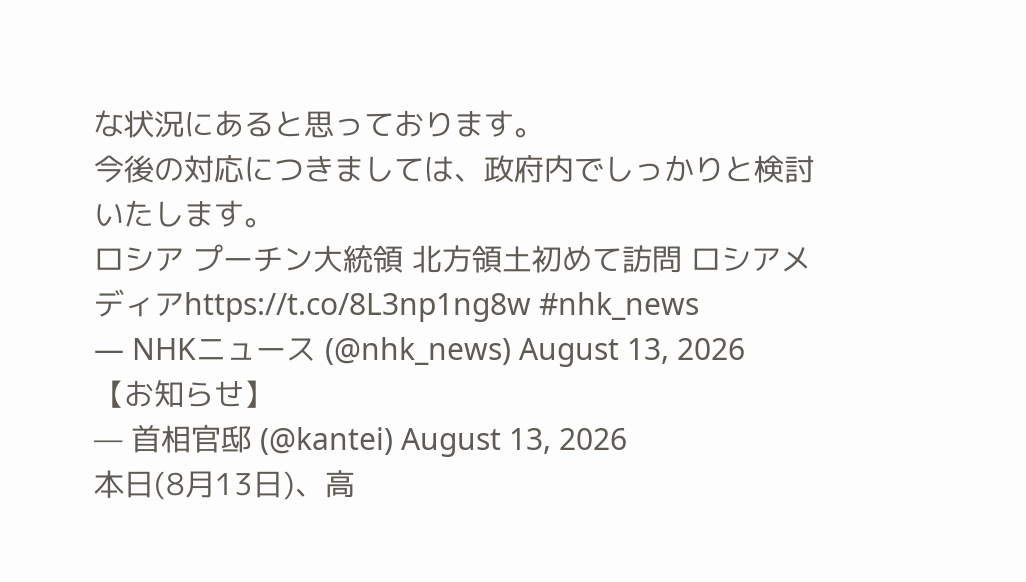な状況にあると思っております。
今後の対応につきましては、政府内でしっかりと検討いたします。
ロシア プーチン大統領 北方領土初めて訪問 ロシアメディアhttps://t.co/8L3np1ng8w #nhk_news
— NHKニュース (@nhk_news) August 13, 2026
【お知らせ】
— 首相官邸 (@kantei) August 13, 2026
本日(8月13日)、高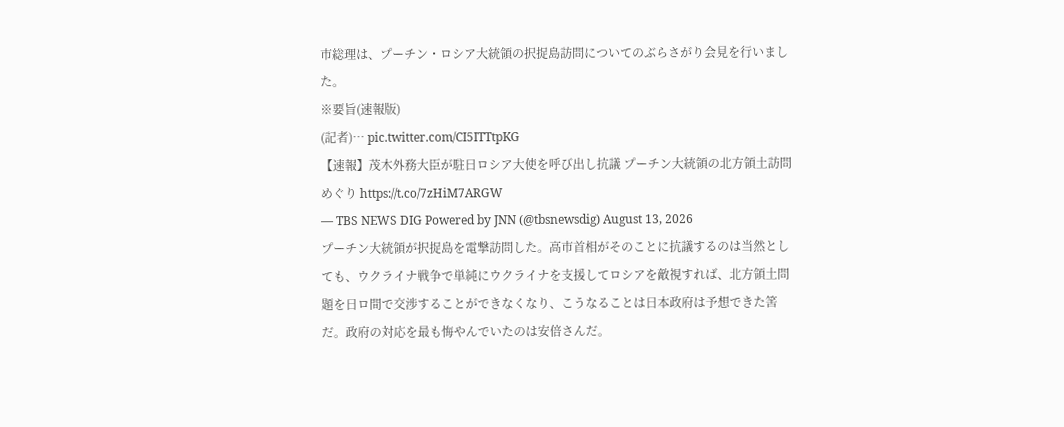市総理は、プーチン・ロシア大統領の択捉島訪問についてのぶらさがり会見を行いました。
※要旨(速報版)
(記者)… pic.twitter.com/CI5ITTtpKG
【速報】茂木外務大臣が駐日ロシア大使を呼び出し抗議 プーチン大統領の北方領土訪問めぐり https://t.co/7zHiM7ARGW
— TBS NEWS DIG Powered by JNN (@tbsnewsdig) August 13, 2026
プーチン大統領が択捉島を電撃訪問した。高市首相がそのことに抗議するのは当然としても、ウクライナ戦争で単純にウクライナを支援してロシアを敵視すれば、北方領土問題を日ロ間で交渉することができなくなり、こうなることは日本政府は予想できた筈だ。政府の対応を最も悔やんでいたのは安倍さんだ。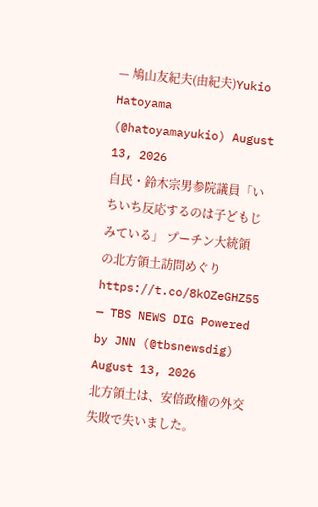— 鳩山友紀夫(由紀夫)Yukio Hatoyama (@hatoyamayukio) August 13, 2026
自民・鈴木宗男参院議員「いちいち反応するのは子どもじみている」 プーチン大統領の北方領土訪問めぐり https://t.co/8kOZeGHZ55
— TBS NEWS DIG Powered by JNN (@tbsnewsdig) August 13, 2026
北方領土は、安倍政権の外交失敗で失いました。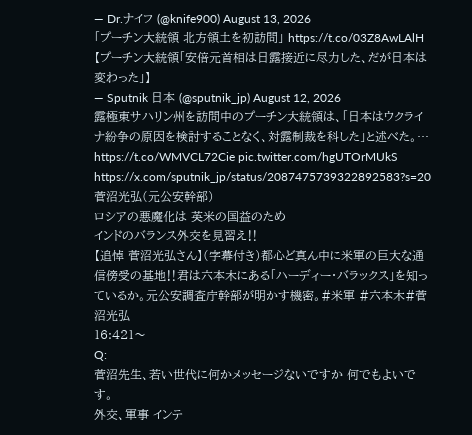— Dr.ナイフ (@knife900) August 13, 2026
「プーチン大統領 北方領土を初訪問」 https://t.co/03Z8AwLAlH
【プーチン大統領「安倍元首相は日露接近に尽力した、だが日本は変わった」】
— Sputnik 日本 (@sputnik_jp) August 12, 2026
露極東サハリン州を訪問中のプーチン大統領は、「日本はウクライナ紛争の原因を検討することなく、対露制裁を科した」と述べた。… https://t.co/WMVCL72Cie pic.twitter.com/hgUTOrMUkS
https://x.com/sputnik_jp/status/2087475739322892583?s=20
菅沼光弘(元公安幹部)
ロシアの悪魔化は 英米の国益のため
インドのバランス外交を見習え‼
【追悼 菅沼光弘さん】(字幕付き)都心ど真ん中に米軍の巨大な通信傍受の基地‼君は六本木にある「ハーディー・バラックス」を知っているか。元公安調査庁幹部が明かす機密。#米軍 #六本木#菅沼光弘
16:421〜
Q:
菅沼先生、若い世代に何かメッセージないですか 何でもよいです。
外交、軍事 インテ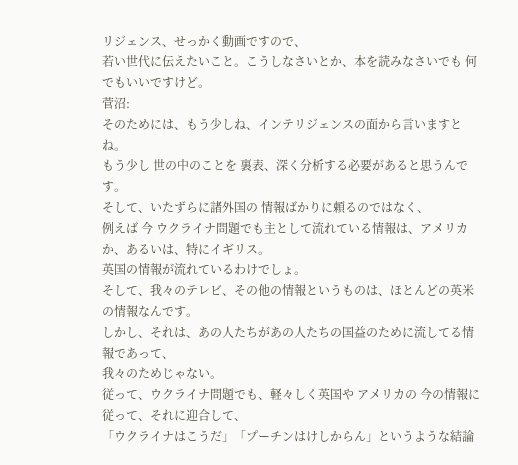リジェンス、せっかく動画ですので、
若い世代に伝えたいこと。こうしなさいとか、本を読みなさいでも 何でもいいですけど。
菅沼:
そのためには、もう少しね、インテリジェンスの面から言いますとね。
もう少し 世の中のことを 裏表、深く分析する必要があると思うんです。
そして、いたずらに諸外国の 情報ばかりに頼るのではなく、
例えば 今 ウクライナ問題でも主として流れている情報は、アメリカか、あるいは、特にイギリス。
英国の情報が流れているわけでしょ。
そして、我々のテレビ、その他の情報というものは、ほとんどの英米の情報なんです。
しかし、それは、あの人たちがあの人たちの国益のために流してる情報であって、
我々のためじゃない。
従って、ウクライナ問題でも、軽々しく英国や アメリカの 今の情報に従って、それに迎合して、
「ウクライナはこうだ」「プーチンはけしからん」というような結論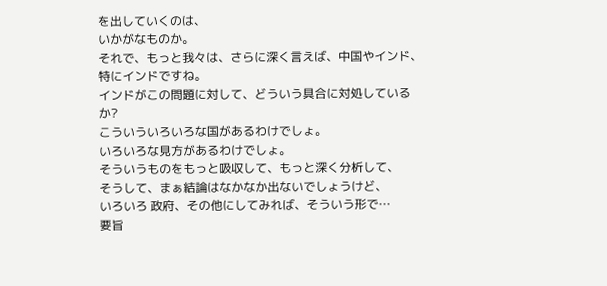を出していくのは、
いかがなものか。
それで、もっと我々は、さらに深く言えば、中国やインド、
特にインドですね。
インドがこの問題に対して、どういう具合に対処しているか?
こういういろいろな国があるわけでしょ。
いろいろな見方があるわけでしょ。
そういうものをもっと吸収して、もっと深く分析して、
そうして、まぁ結論はなかなか出ないでしょうけど、
いろいろ 政府、その他にしてみれば、そういう形で…
要旨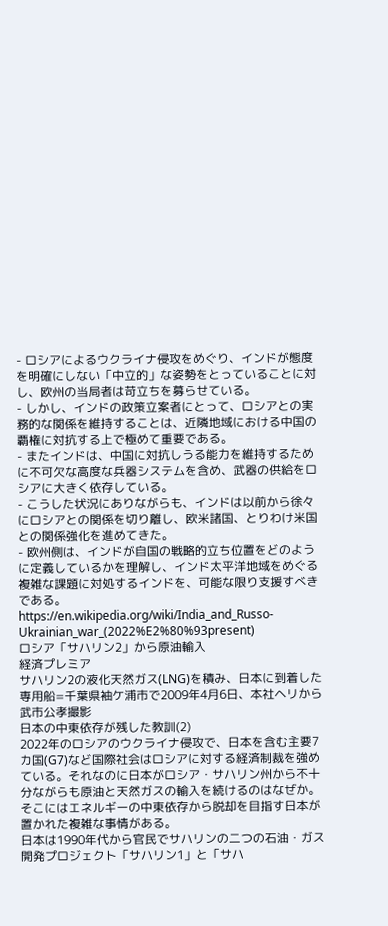- ロシアによるウクライナ侵攻をめぐり、インドが態度を明確にしない「中立的」な姿勢をとっていることに対し、欧州の当局者は苛立ちを募らせている。
- しかし、インドの政策立案者にとって、ロシアとの実務的な関係を維持することは、近隣地域における中国の覇権に対抗する上で極めて重要である。
- またインドは、中国に対抗しうる能力を維持するために不可欠な高度な兵器システムを含め、武器の供給をロシアに大きく依存している。
- こうした状況にありながらも、インドは以前から徐々にロシアとの関係を切り離し、欧米諸国、とりわけ米国との関係強化を進めてきた。
- 欧州側は、インドが自国の戦略的立ち位置をどのように定義しているかを理解し、インド太平洋地域をめぐる複雑な課題に対処するインドを、可能な限り支援すべきである。
https://en.wikipedia.org/wiki/India_and_Russo-Ukrainian_war_(2022%E2%80%93present)
ロシア「サハリン2」から原油輸入
経済プレミア
サハリン2の液化天然ガス(LNG)を積み、日本に到着した専用船=千葉県袖ケ浦市で2009年4月6日、本社ヘリから武市公孝撮影
日本の中東依存が残した教訓(2)
2022年のロシアのウクライナ侵攻で、日本を含む主要7カ国(G7)など国際社会はロシアに対する経済制裁を強めている。それなのに日本がロシア・サハリン州から不十分ながらも原油と天然ガスの輸入を続けるのはなぜか。そこにはエネルギーの中東依存から脱却を目指す日本が置かれた複雑な事情がある。
日本は1990年代から官民でサハリンの二つの石油・ガス開発プロジェクト「サハリン1」と「サハ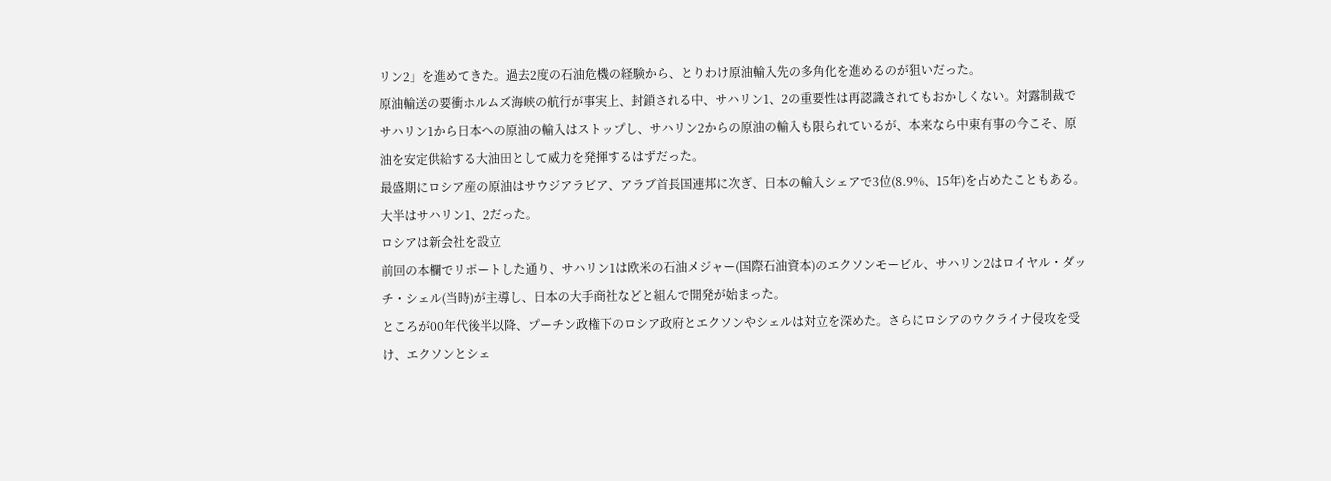リン2」を進めてきた。過去2度の石油危機の経験から、とりわけ原油輸入先の多角化を進めるのが狙いだった。
原油輸送の要衝ホルムズ海峡の航行が事実上、封鎖される中、サハリン1、2の重要性は再認識されてもおかしくない。対露制裁でサハリン1から日本への原油の輸入はストップし、サハリン2からの原油の輸入も限られているが、本来なら中東有事の今こそ、原油を安定供給する大油田として威力を発揮するはずだった。
最盛期にロシア産の原油はサウジアラビア、アラブ首長国連邦に次ぎ、日本の輸入シェアで3位(8.9%、15年)を占めたこともある。大半はサハリン1、2だった。
ロシアは新会社を設立
前回の本欄でリポートした通り、サハリン1は欧米の石油メジャー(国際石油資本)のエクソンモービル、サハリン2はロイヤル・ダッチ・シェル(当時)が主導し、日本の大手商社などと組んで開発が始まった。
ところが00年代後半以降、プーチン政権下のロシア政府とエクソンやシェルは対立を深めた。さらにロシアのウクライナ侵攻を受け、エクソンとシェ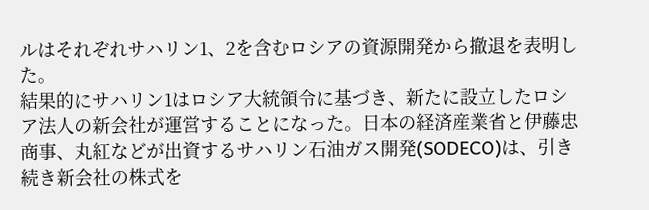ルはそれぞれサハリン1、2を含むロシアの資源開発から撤退を表明した。
結果的にサハリン1はロシア大統領令に基づき、新たに設立したロシア法人の新会社が運営することになった。日本の経済産業省と伊藤忠商事、丸紅などが出資するサハリン石油ガス開発(SODECO)は、引き続き新会社の株式を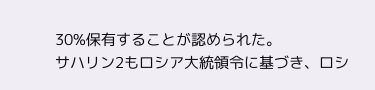30%保有することが認められた。
サハリン2もロシア大統領令に基づき、ロシ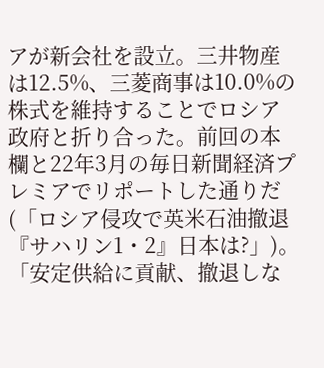アが新会社を設立。三井物産は12.5%、三菱商事は10.0%の株式を維持することでロシア政府と折り合った。前回の本欄と22年3月の毎日新聞経済プレミアでリポートした通りだ(「ロシア侵攻で英米石油撤退『サハリン1・2』日本は?」)。
「安定供給に貢献、撤退しな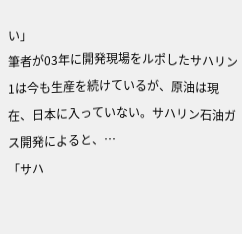い」
筆者が03年に開発現場をルポしたサハリン1は今も生産を続けているが、原油は現在、日本に入っていない。サハリン石油ガス開発によると、…
「サハ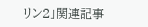リン2」関連記事